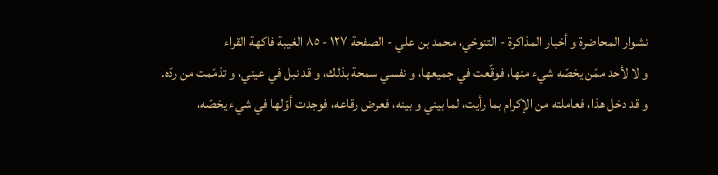نشوار المحاضرة و أخبار المذاكرة - التنوخي، محمد بن علي - الصفحة ١٢٧ - ٨٥ الغيبة فاكهة القراء
و لا لأحد ممّن يخصّه شيء منها، فوقّعت في جميعها، و نفسي سمحة بذلك، و قد نبل في عيني، و تذمّمت من ردّه.
و قد دخل هذا، فعاملته من الإكرام بما رأيت، لما بيني و بينه، فعرض رقاعه، فوجدت أوّلها في شيء يخصّه،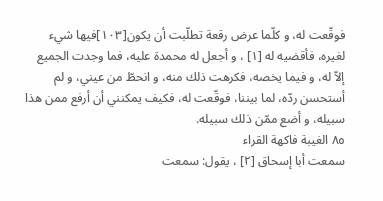فوقّعت له، و كلّما عرض رقعة تطلّبت أن يكون[١٠٣]فيها شيء لغيره، فأقضيه له [١] ، و أجعل له محمدة عليه، فما وجدت الجميع إلاّ له، و فيما يخصه، فكرهت ذلك منه، و انحطّ من عيني، و لم أستحسن ردّه، لما بيننا، فوقّعت له، فكيف يمكنني أن أرفع ممن هذا سبيله، و أضع ممّن ذلك سبيله.
٨٥ الغيبة فاكهة القراء
سمعت أبا إسحاق [٢] ، يقول: سمعت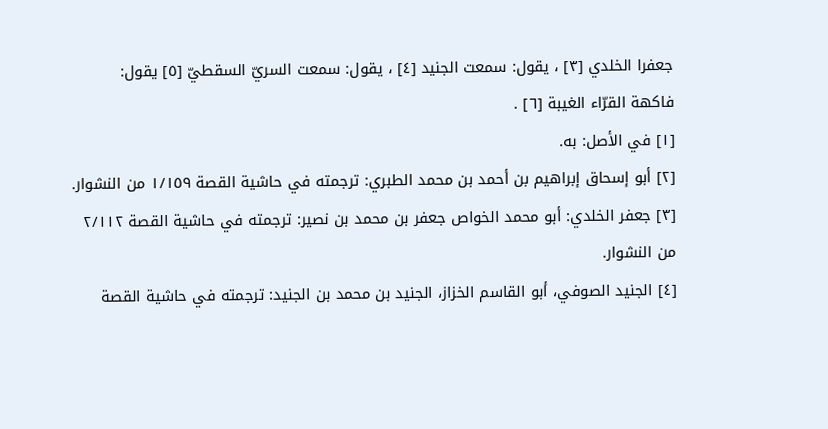جعفرا الخلدي [٣] ، يقول: سمعت الجنيد [٤] ، يقول: سمعت السريّ السقطيّ [٥] يقول:
فاكهة القرّاء الغيبة [٦] .
[١] في الأصل: به.
[٢] أبو إسحاق إبراهيم بن أحمد بن محمد الطبري: ترجمته في حاشية القصة ١/١٥٩ من النشوار.
[٣] جعفر الخلدي: أبو محمد الخواص جعفر بن محمد بن نصير: ترجمته في حاشية القصة ٢/١١٢ من النشوار.
[٤] الجنيد الصوفي، أبو القاسم الخزاز، الجنيد بن محمد بن الجنيد: ترجمته في حاشية القصة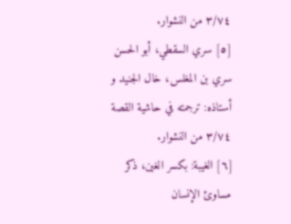٣/٧٤ من النشوار.
[٥] سري السقطي، أبو الحسن سري بن المغلس، خال الجنيد و أستاذه: ترجمته في حاشية القصة ٣/٧٤ من النشوار.
[٦] الغيبة: بكسر الغين، ذكر مساوئ الإنسان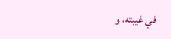في غيبته، و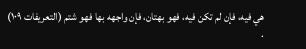هي فيه، فإن لم تكن فيه، فهو بهتان، فإن واجهه بها فهو شتم (التعريفات ١٠٩) .